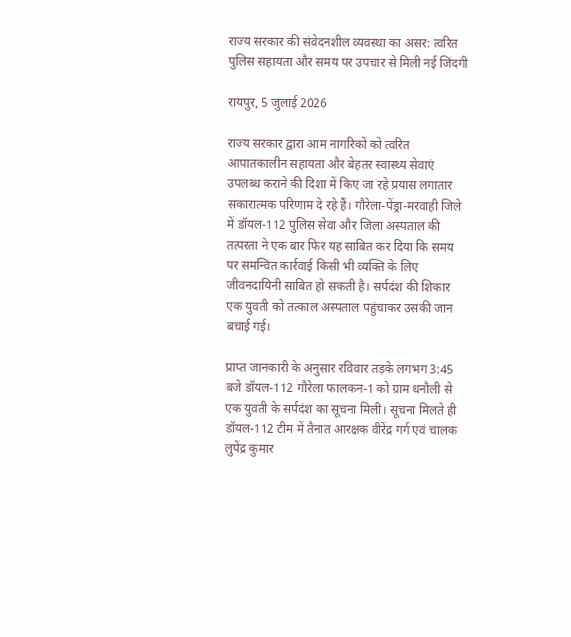राज्य सरकार की संवेदनशील व्यवस्था का असर: त्वरित पुलिस सहायता और समय पर उपचार से मिली नई जिंदगी

रायपुर, 5 जुलाई 2026

राज्य सरकार द्वारा आम नागरिकों को त्वरित आपातकालीन सहायता और बेहतर स्वास्थ्य सेवाएं उपलब्ध कराने की दिशा में किए जा रहे प्रयास लगातार सकारात्मक परिणाम दे रहे हैं। गौरेला-पेंड्रा-मरवाही जिले में डॉयल-112 पुलिस सेवा और जिला अस्पताल की तत्परता ने एक बार फिर यह साबित कर दिया कि समय पर समन्वित कार्रवाई किसी भी व्यक्ति के लिए जीवनदायिनी साबित हो सकती है। सर्पदंश की शिकार एक युवती को तत्काल अस्पताल पहुंचाकर उसकी जान बचाई गई।

प्राप्त जानकारी के अनुसार रविवार तड़के लगभग 3:45 बजे डॉयल-112 गौरेला फालकन-1 को ग्राम धनौली से एक युवती के सर्पदंश का सूचना मिली। सूचना मिलते ही डॉयल-112 टीम में तैनात आरक्षक वीरेंद्र गर्ग एवं चालक लुपेंद्र कुमार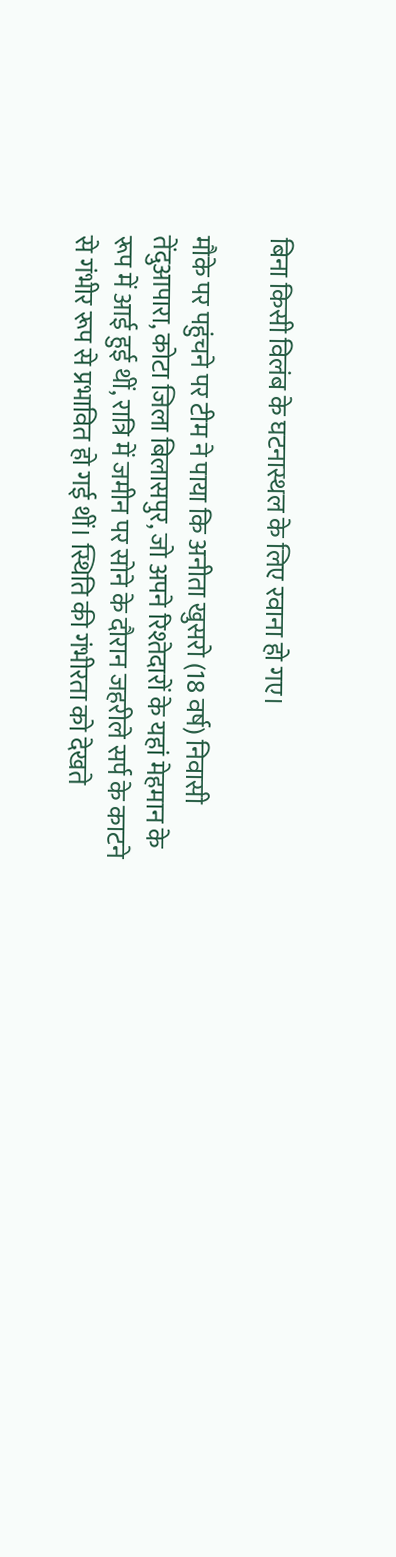बिना किसी विलंब के घटनास्थल के लिए रवाना हो गए।

मौके पर पहुंचने पर टीम ने पाया कि अनीता खुसरो (18 वर्ष) निवासी तेंदुआपारा, कोटा जिला बिलासपुर, जो अपने रिश्तेदारों के यहां मेहमान के रूप में आई हुई थीं, रात्रि में जमीन पर सोने के दौरान जहरीले सर्प के काटने से गंभीर रूप से प्रभावित हो गई थीं। स्थिति की गंभीरता को देखते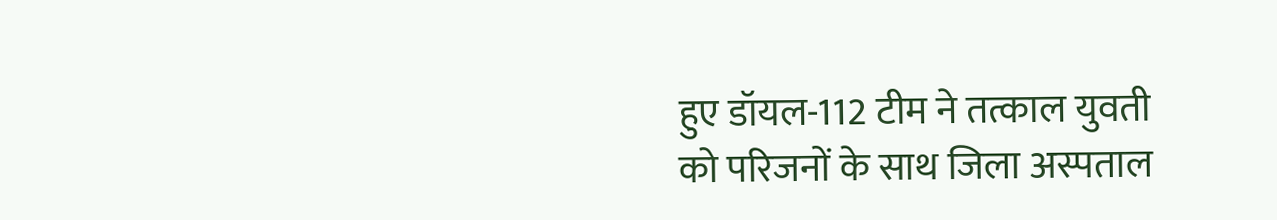हुए डॉयल-112 टीम ने तत्काल युवती को परिजनों के साथ जिला अस्पताल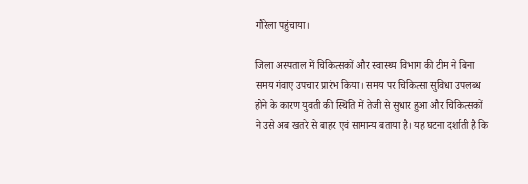गौरेला पहुंचाया।

जिला अस्पताल में चिकित्सकों और स्वास्थ्य विभाग की टीम ने बिना समय गंवाए उपचार प्रारंभ किया। समय पर चिकित्सा सुविधा उपलब्ध होने के कारण युवती की स्थिति में तेजी से सुधार हुआ और चिकित्सकों ने उसे अब खतरे से बाहर एवं सामान्य बताया है। यह घटना दर्शाती है कि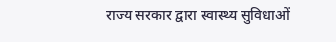राज्य सरकार द्वारा स्वास्थ्य सुविधाओं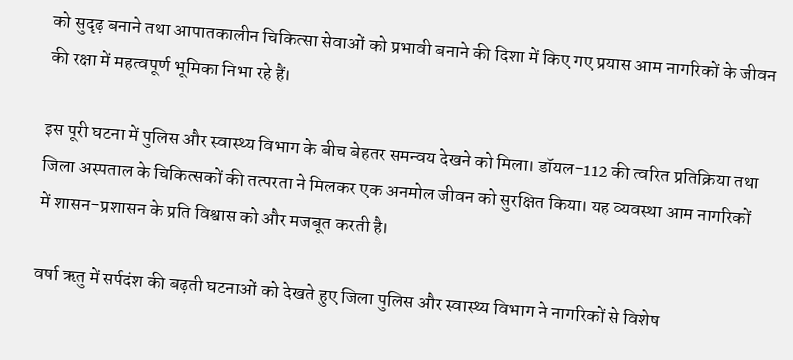को सुदृढ़ बनाने तथा आपातकालीन चिकित्सा सेवाओं को प्रभावी बनाने की दिशा में किए गए प्रयास आम नागरिकों के जीवन की रक्षा में महत्वपूर्ण भूमिका निभा रहे हैं।

इस पूरी घटना में पुलिस और स्वास्थ्य विभाग के बीच बेहतर समन्वय देखने को मिला। डॉयल-112 की त्वरित प्रतिक्रिया तथा जिला अस्पताल के चिकित्सकों की तत्परता ने मिलकर एक अनमोल जीवन को सुरक्षित किया। यह व्यवस्था आम नागरिकों में शासन-प्रशासन के प्रति विश्वास को और मजबूत करती है।

वर्षा ऋतु में सर्पदंश की बढ़ती घटनाओं को देखते हुए जिला पुलिस और स्वास्थ्य विभाग ने नागरिकों से विशेष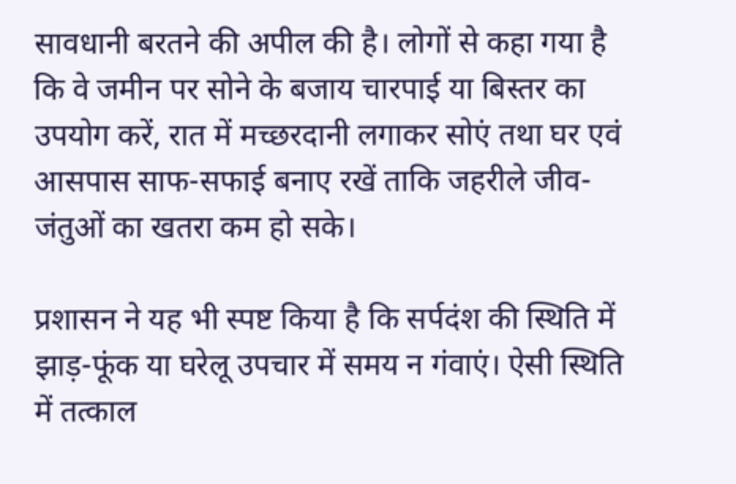सावधानी बरतने की अपील की है। लोगों से कहा गया है कि वे जमीन पर सोने के बजाय चारपाई या बिस्तर का उपयोग करें, रात में मच्छरदानी लगाकर सोएं तथा घर एवं आसपास साफ-सफाई बनाए रखें ताकि जहरीले जीव-जंतुओं का खतरा कम हो सके।

प्रशासन ने यह भी स्पष्ट किया है कि सर्पदंश की स्थिति में झाड़-फूंक या घरेलू उपचार में समय न गंवाएं। ऐसी स्थिति में तत्काल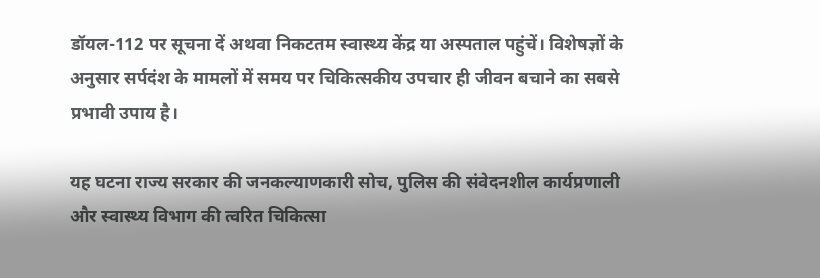डॉयल-112 पर सूचना दें अथवा निकटतम स्वास्थ्य केंद्र या अस्पताल पहुंचें। विशेषज्ञों के अनुसार सर्पदंश के मामलों में समय पर चिकित्सकीय उपचार ही जीवन बचाने का सबसे प्रभावी उपाय है।

यह घटना राज्य सरकार की जनकल्याणकारी सोच, पुलिस की संवेदनशील कार्यप्रणाली और स्वास्थ्य विभाग की त्वरित चिकित्सा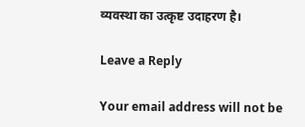व्यवस्था का उत्कृष्ट उदाहरण है।

Leave a Reply

Your email address will not be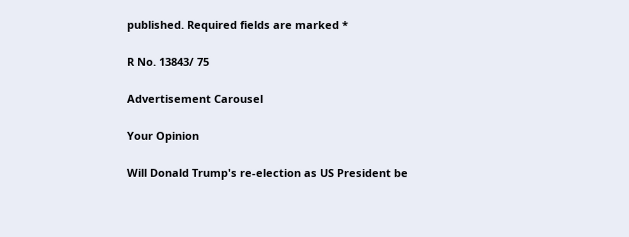published. Required fields are marked *

R No. 13843/ 75

Advertisement Carousel

Your Opinion

Will Donald Trump's re-election as US President be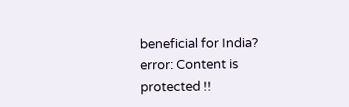beneficial for India?
error: Content is protected !!